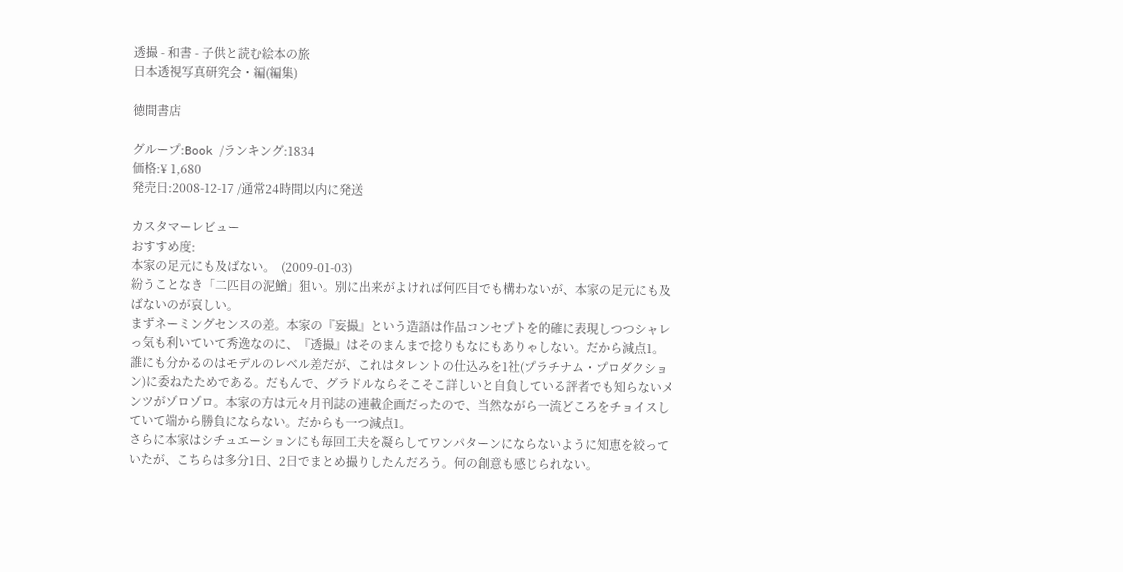透撮 - 和書 - 子供と読む絵本の旅
日本透視写真研究会・編(編集)

徳間書店

グループ:Book /ランキング:1834
価格:¥ 1,680
発売日:2008-12-17 /通常24時間以内に発送

カスタマーレビュー
おすすめ度:
本家の足元にも及ばない。  (2009-01-03)
紛うことなき「二匹目の泥鰌」狙い。別に出来がよければ何匹目でも構わないが、本家の足元にも及ばないのが哀しい。
まずネーミングセンスの差。本家の『妄撮』という造語は作品コンセプトを的確に表現しつつシャレっ気も利いていて秀逸なのに、『透撮』はそのまんまで捻りもなにもありゃしない。だから減点1。
誰にも分かるのはモデルのレベル差だが、これはタレントの仕込みを1社(プラチナム・プロダクション)に委ねたためである。だもんで、グラドルならそこそこ詳しいと自負している評者でも知らないメンツがゾロゾロ。本家の方は元々月刊誌の連載企画だったので、当然ながら一流どころをチョイスしていて端から勝負にならない。だからも一つ減点1。
さらに本家はシチュエーションにも毎回工夫を凝らしてワンパターンにならないように知恵を絞っていたが、こちらは多分1日、2日でまとめ撮りしたんだろう。何の創意も感じられない。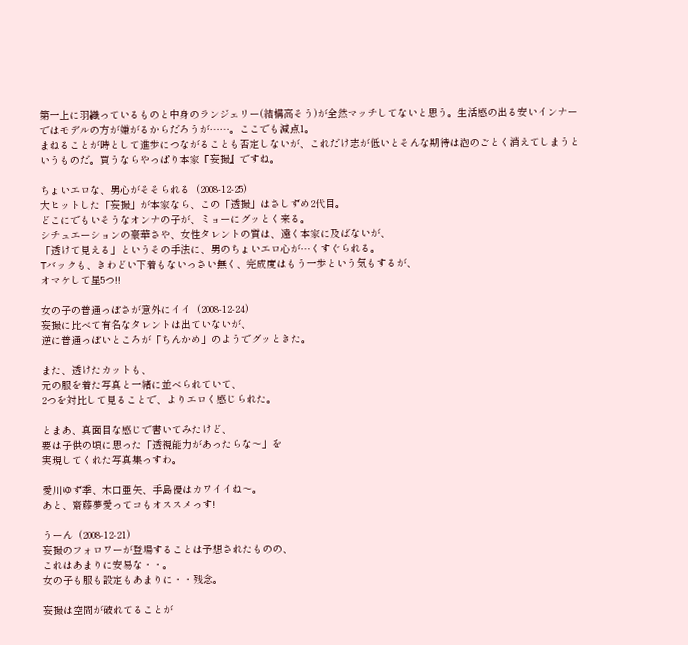第一上に羽織っているものと中身のランジェリー(結構高そう)が全然マッチしてないと思う。生活感の出る安いインナーではモデルの方が嫌がるからだろうが……。ここでも減点1。
まねることが時として進歩につながることも否定しないが、これだけ志が低いとそんな期待は泡のごとく消えてしまうというものだ。買うならやっぱり本家『妄撮』ですね。

ちょいエロな、男心がそそられる  (2008-12-25)
大ヒットした「妄撮」が本家なら、この「透撮」はさしずめ2代目。
どこにでもいそうなオンナの子が、ミョーにグッとく来る。
シチュエーションの豪華さや、女性タレントの質は、遠く本家に及ばないが、
「透けて見える」というその手法に、男のちょいエロ心が…くすぐられる。
Tバックも、きわどい下着もないっさい無く、完成度はもう一歩という気もするが、
オマケして星5つ!!

女の子の普通っぽさが意外にイイ  (2008-12-24)
妄撮に比べて有名なタレントは出ていないが、
逆に普通っぽいところが「ちんかめ」のようでグッときた。

また、透けたカットも、
元の服を着た写真と一緒に並べられていて、
2つを対比して見ることで、よりエロく感じられた。

とまあ、真面目な感じで書いてみたけど、
要は子供の頃に思った「透視能力があったらな〜」を
実現してくれた写真集っすわ。

愛川ゆず季、木口亜矢、手島優はカワイイね〜。
あと、齋藤夢愛ってコもオススメっす!

うーん  (2008-12-21)
妄撮のフォロワーが登場することは予想されたものの、
これはあまりに安易な・・。
女の子も服も設定もあまりに・・残念。

妄撮は空間が破れてることが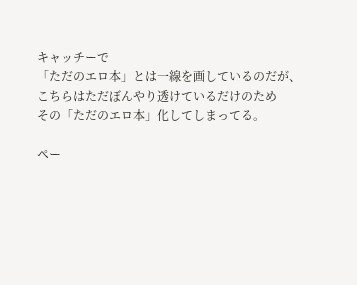キャッチーで
「ただのエロ本」とは一線を画しているのだが、
こちらはただぼんやり透けているだけのため
その「ただのエロ本」化してしまってる。

ペー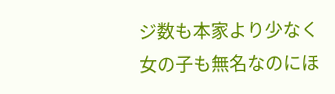ジ数も本家より少なく
女の子も無名なのにほ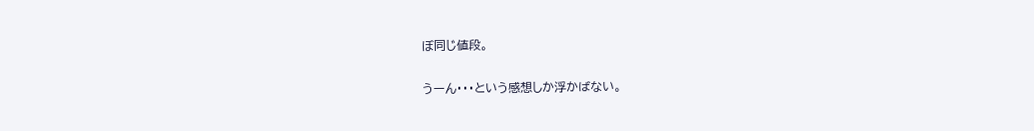ぼ同じ値段。

うーん・・・という感想しか浮かばない。